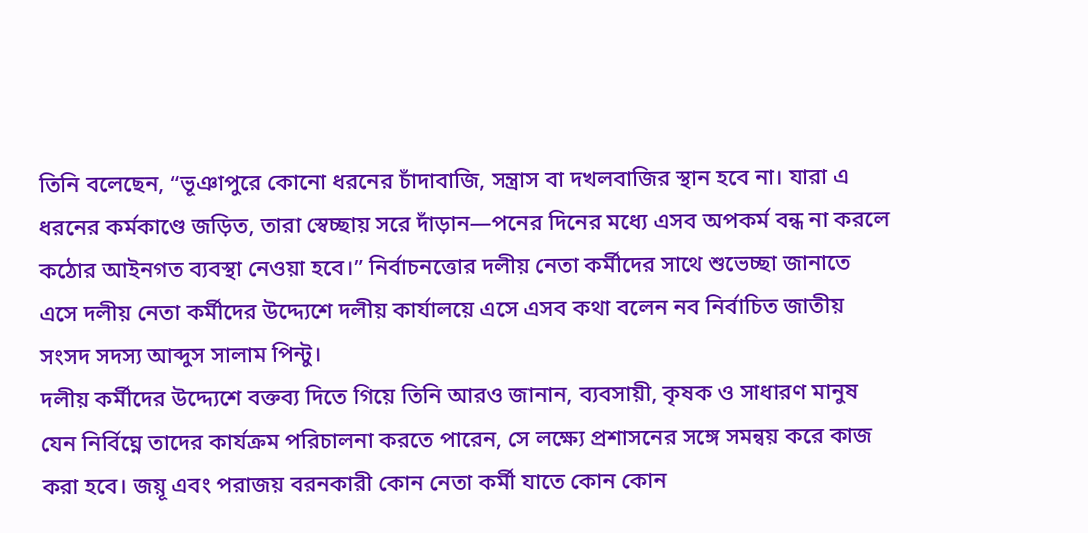তিনি বলেছেন, “ভূঞাপুরে কোনো ধরনের চাঁদাবাজি, সন্ত্রাস বা দখলবাজির স্থান হবে না। যারা এ ধরনের কর্মকাণ্ডে জড়িত, তারা স্বেচ্ছায় সরে দাঁড়ান—পনের দিনের মধ্যে এসব অপকর্ম বন্ধ না করলে কঠোর আইনগত ব্যবস্থা নেওয়া হবে।” নির্বাচনত্তোর দলীয় নেতা কর্মীদের সাথে শুভেচ্ছা জানাতে এসে দলীয় নেতা কর্মীদের উদ্দ্যেশে দলীয় কার্যালয়ে এসে এসব কথা বলেন নব নির্বাচিত জাতীয় সংসদ সদস্য আব্দুস সালাম পিন্টু।
দলীয় কর্মীদের উদ্দ্যেশে বক্তব্য দিতে গিয়ে তিনি আরও জানান, ব্যবসায়ী, কৃষক ও সাধারণ মানুষ যেন নির্বিঘ্নে তাদের কার্যক্রম পরিচালনা করতে পারেন, সে লক্ষ্যে প্রশাসনের সঙ্গে সমন্বয় করে কাজ করা হবে। জয়ূ এবং পরাজয় বরনকারী কোন নেতা কর্মী যাতে কোন কোন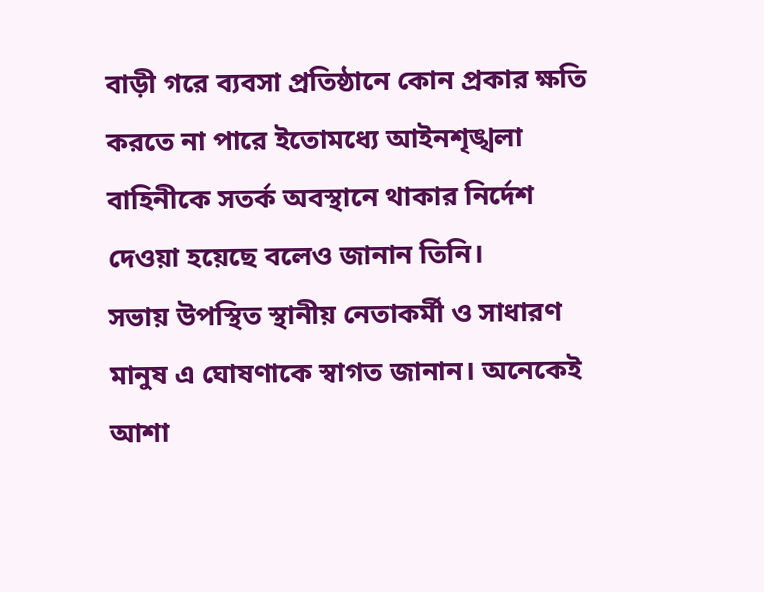বাড়ী গরে ব্যবসা প্রতিষ্ঠানে কোন প্রকার ক্ষতি করতে না পারে ইতোমধ্যে আইনশৃঙ্খলা বাহিনীকে সতর্ক অবস্থানে থাকার নির্দেশ দেওয়া হয়েছে বলেও জানান তিনি।
সভায় উপস্থিত স্থানীয় নেতাকর্মী ও সাধারণ মানুষ এ ঘোষণাকে স্বাগত জানান। অনেকেই আশা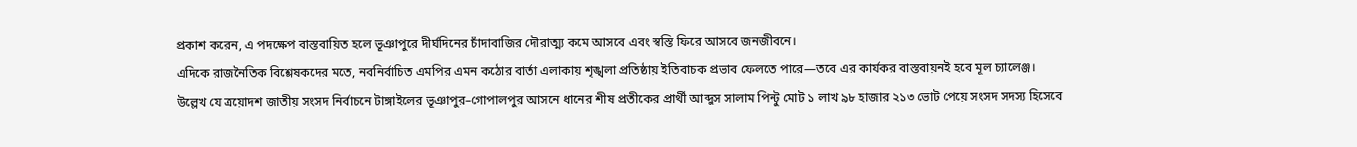প্রকাশ করেন, এ পদক্ষেপ বাস্তবায়িত হলে ভূঞাপুরে দীর্ঘদিনের চাঁদাবাজির দৌরাত্ম্য কমে আসবে এবং স্বস্তি ফিরে আসবে জনজীবনে।
এদিকে রাজনৈতিক বিশ্লেষকদের মতে, নবনির্বাচিত এমপির এমন কঠোর বার্তা এলাকায় শৃঙ্খলা প্রতিষ্ঠায় ইতিবাচক প্রভাব ফেলতে পারে—তবে এর কার্যকর বাস্তবায়নই হবে মূল চ্যালেঞ্জ।
উল্লেখ যে ত্রয়োদশ জাতীয় সংসদ নির্বাচনে টাঙ্গাইলের ভূঞাপুর–গোপালপুর আসনে ধানের শীষ প্রতীকের প্রার্থী আব্দুস সালাম পিন্টু মোট ১ লাখ ৯৮ হাজার ২১৩ ভোট পেয়ে সংসদ সদস্য হিসেবে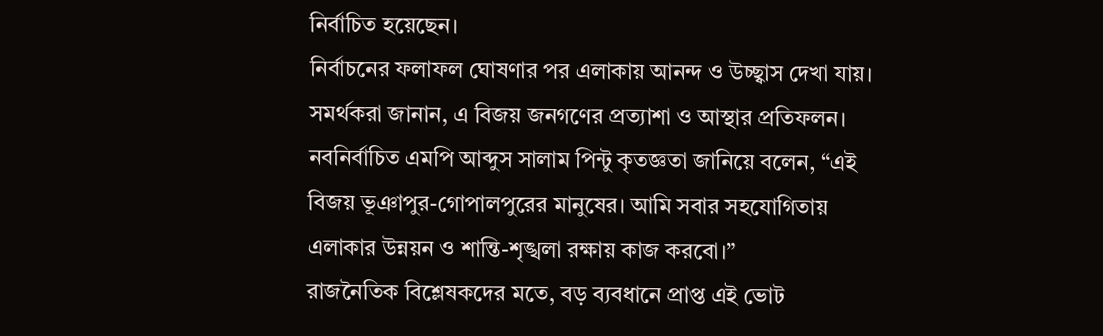নির্বাচিত হয়েছেন।
নির্বাচনের ফলাফল ঘোষণার পর এলাকায় আনন্দ ও উচ্ছ্বাস দেখা যায়। সমর্থকরা জানান, এ বিজয় জনগণের প্রত্যাশা ও আস্থার প্রতিফলন।
নবনির্বাচিত এমপি আব্দুস সালাম পিন্টু কৃতজ্ঞতা জানিয়ে বলেন, “এই বিজয় ভূঞাপুর-গোপালপুরের মানুষের। আমি সবার সহযোগিতায় এলাকার উন্নয়ন ও শান্তি-শৃঙ্খলা রক্ষায় কাজ করবো।”
রাজনৈতিক বিশ্লেষকদের মতে, বড় ব্যবধানে প্রাপ্ত এই ভোট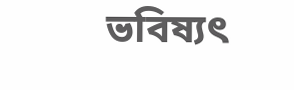ভবিষ্যৎ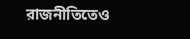রাজনীতিতেও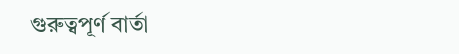গুরুত্বপূর্ণ বার্তা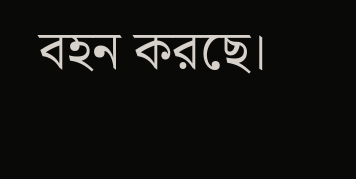বহন করছে।